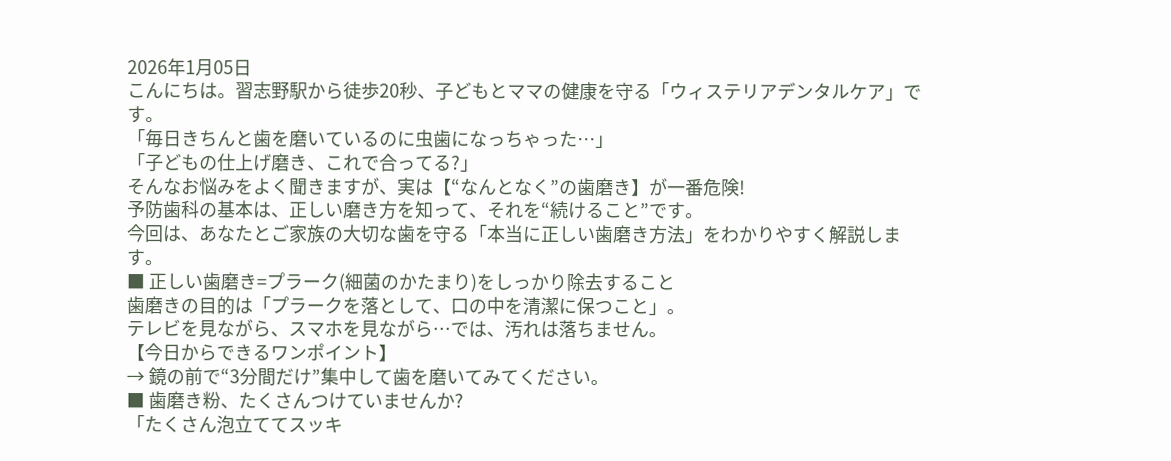2026年1月05日
こんにちは。習志野駅から徒歩20秒、子どもとママの健康を守る「ウィステリアデンタルケア」です。
「毎日きちんと歯を磨いているのに虫歯になっちゃった…」
「子どもの仕上げ磨き、これで合ってる?」
そんなお悩みをよく聞きますが、実は【“なんとなく”の歯磨き】が一番危険!
予防歯科の基本は、正しい磨き方を知って、それを“続けること”です。
今回は、あなたとご家族の大切な歯を守る「本当に正しい歯磨き方法」をわかりやすく解説します。
■ 正しい歯磨き=プラーク(細菌のかたまり)をしっかり除去すること
歯磨きの目的は「プラークを落として、口の中を清潔に保つこと」。
テレビを見ながら、スマホを見ながら…では、汚れは落ちません。
【今日からできるワンポイント】
→ 鏡の前で“3分間だけ”集中して歯を磨いてみてください。
■ 歯磨き粉、たくさんつけていませんか?
「たくさん泡立ててスッキ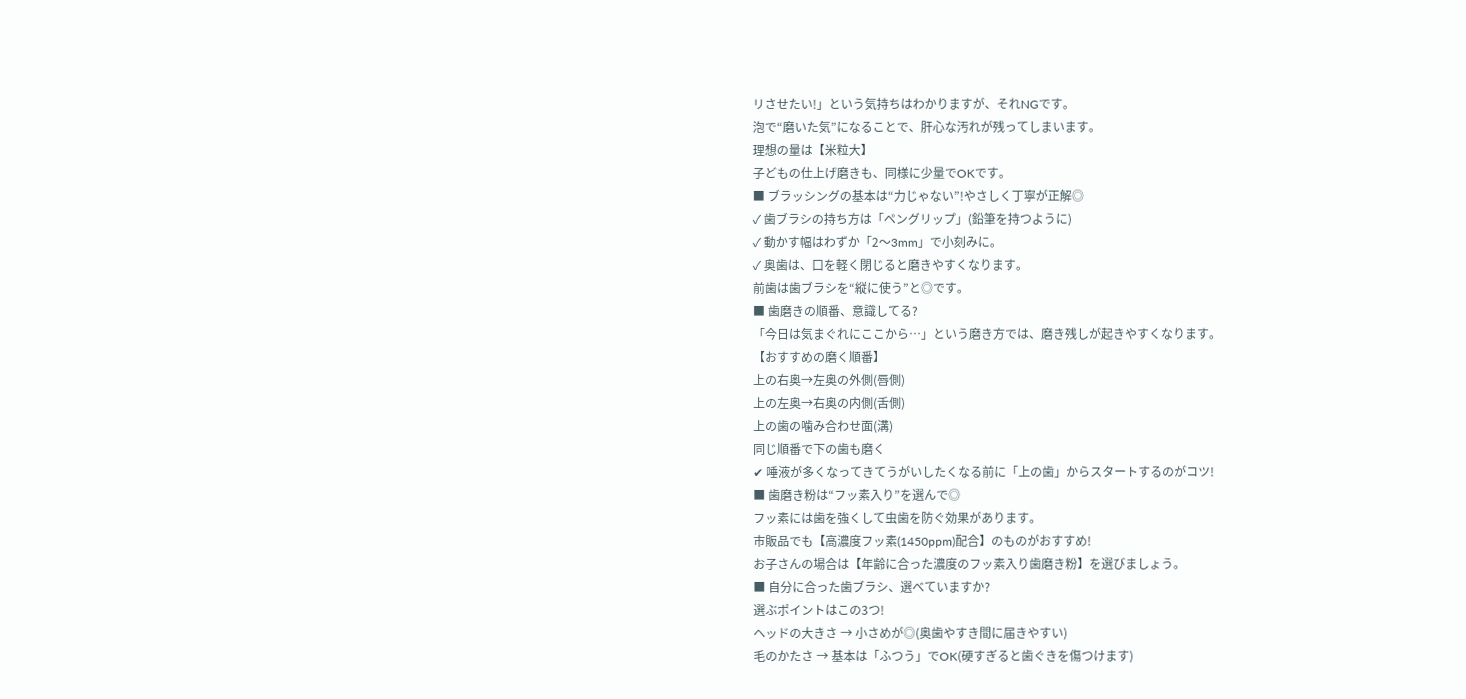リさせたい!」という気持ちはわかりますが、それNGです。
泡で“磨いた気”になることで、肝心な汚れが残ってしまいます。
理想の量は【米粒大】
子どもの仕上げ磨きも、同様に少量でOKです。
■ ブラッシングの基本は“力じゃない”!やさしく丁寧が正解◎
✓ 歯ブラシの持ち方は「ペングリップ」(鉛筆を持つように)
✓ 動かす幅はわずか「2〜3mm」で小刻みに。
✓ 奥歯は、口を軽く閉じると磨きやすくなります。
前歯は歯ブラシを“縦に使う”と◎です。
■ 歯磨きの順番、意識してる?
「今日は気まぐれにここから…」という磨き方では、磨き残しが起きやすくなります。
【おすすめの磨く順番】
上の右奥→左奥の外側(唇側)
上の左奥→右奥の内側(舌側)
上の歯の噛み合わせ面(溝)
同じ順番で下の歯も磨く
✔ 唾液が多くなってきてうがいしたくなる前に「上の歯」からスタートするのがコツ!
■ 歯磨き粉は“フッ素入り”を選んで◎
フッ素には歯を強くして虫歯を防ぐ効果があります。
市販品でも【高濃度フッ素(1450ppm)配合】のものがおすすめ!
お子さんの場合は【年齢に合った濃度のフッ素入り歯磨き粉】を選びましょう。
■ 自分に合った歯ブラシ、選べていますか?
選ぶポイントはこの3つ!
ヘッドの大きさ → 小さめが◎(奥歯やすき間に届きやすい)
毛のかたさ → 基本は「ふつう」でOK(硬すぎると歯ぐきを傷つけます)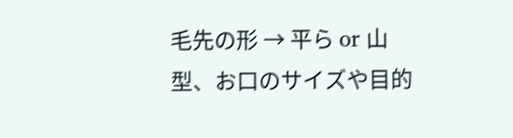毛先の形 → 平ら or 山型、お口のサイズや目的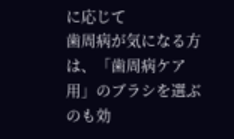に応じて
歯周病が気になる方は、「歯周病ケア用」のブラシを選ぶのも効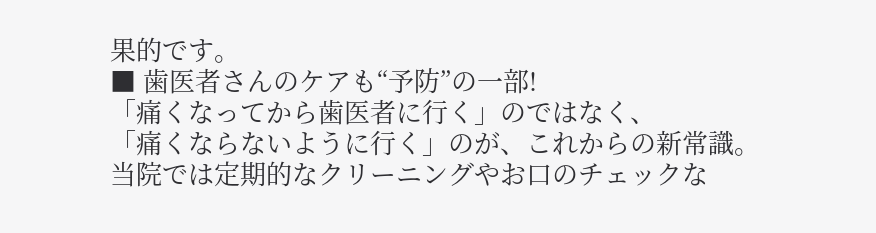果的です。
■ 歯医者さんのケアも“予防”の一部!
「痛くなってから歯医者に行く」のではなく、
「痛くならないように行く」のが、これからの新常識。
当院では定期的なクリーニングやお口のチェックな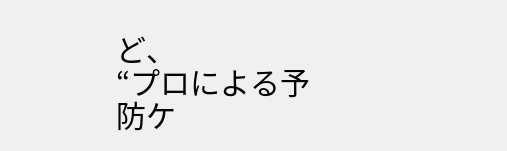ど、
“プロによる予防ケ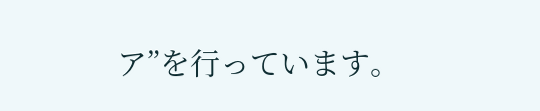ア”を行っています。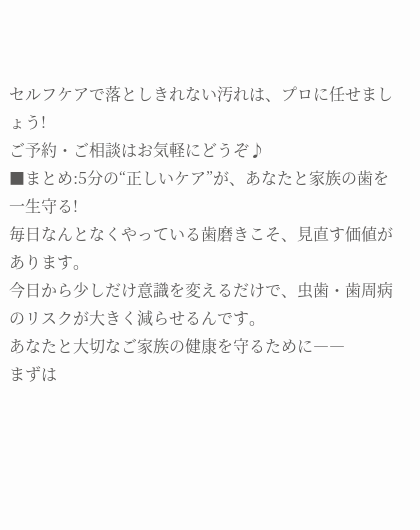セルフケアで落としきれない汚れは、プロに任せましょう!
ご予約・ご相談はお気軽にどうぞ♪
■まとめ:5分の“正しいケア”が、あなたと家族の歯を一生守る!
毎日なんとなくやっている歯磨きこそ、見直す価値があります。
今日から少しだけ意識を変えるだけで、虫歯・歯周病のリスクが大きく減らせるんです。
あなたと大切なご家族の健康を守るために――
まずは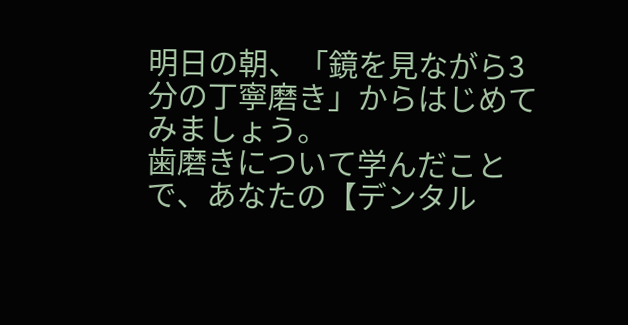明日の朝、「鏡を見ながら3分の丁寧磨き」からはじめてみましょう。
歯磨きについて学んだことで、あなたの【デンタル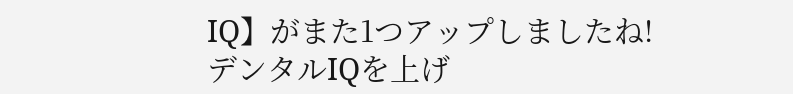IQ】がまた1つアップしましたね!
デンタルIQを上げ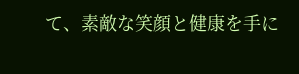て、素敵な笑顔と健康を手に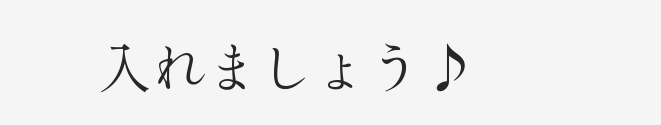入れましょう♪